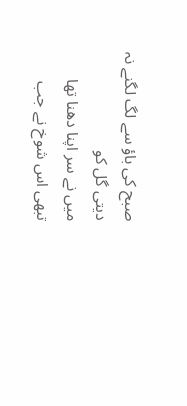صبح کی باؤ سے لگ لگنے نہ دیتی گل کو
میں نے سر اپنا دھنا تھا تبھی اس شوخ نے جب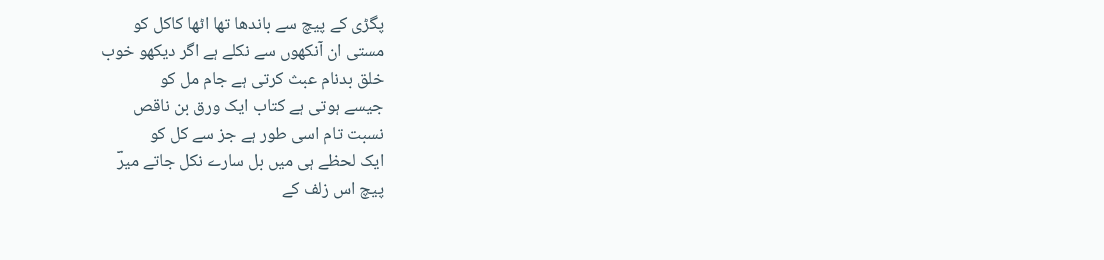پگڑی کے پیچ سے باندھا تھا اٹھا کاکل کو
مستی ان آنکھوں سے نکلے ہے اگر دیکھو خوب
خلق بدنام عبث کرتی ہے جام مل کو
جیسے ہوتی ہے کتاب ایک ورق بن ناقص
نسبت تام اسی طور ہے جز سے کل کو
ایک لحظے ہی میں بل سارے نکل جاتے میرؔ
پیچ اس زلف کے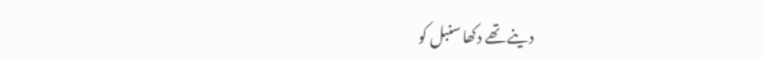دینے تھے دکھا سنبل کو